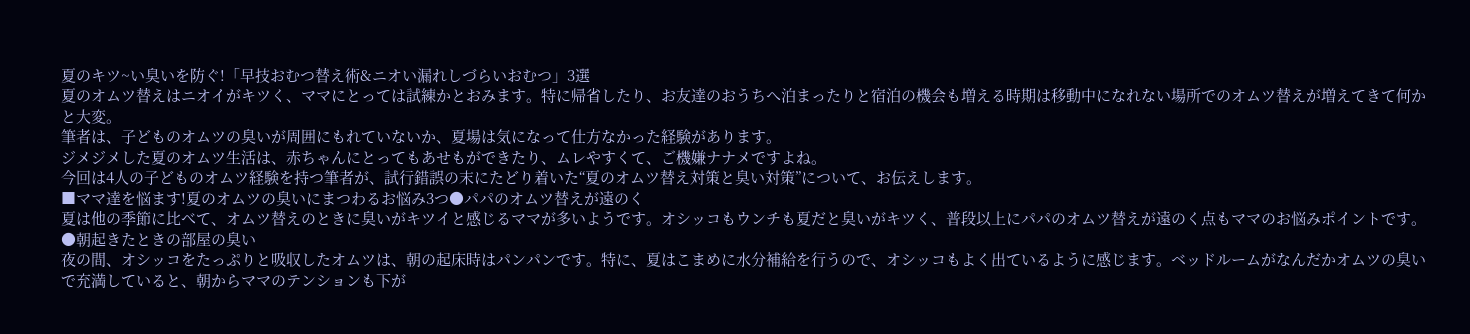夏のキツ~い臭いを防ぐ!「早技おむつ替え術&ニオい漏れしづらいおむつ」3選
夏のオムツ替えはニオイがキツく、ママにとっては試練かとおみます。特に帰省したり、お友達のおうちへ泊まったりと宿泊の機会も増える時期は移動中になれない場所でのオムツ替えが増えてきて何かと大変。
筆者は、子どものオムツの臭いが周囲にもれていないか、夏場は気になって仕方なかった経験があります。
ジメジメした夏のオムツ生活は、赤ちゃんにとってもあせもができたり、ムレやすくて、ご機嫌ナナメですよね。
今回は4人の子どものオムツ経験を持つ筆者が、試行錯誤の末にたどり着いた“夏のオムツ替え対策と臭い対策”について、お伝えします。
■ママ達を悩ます!夏のオムツの臭いにまつわるお悩み3つ●パパのオムツ替えが遠のく
夏は他の季節に比べて、オムツ替えのときに臭いがキツイと感じるママが多いようです。オシッコもウンチも夏だと臭いがキツく、普段以上にパパのオムツ替えが遠のく点もママのお悩みポイントです。
●朝起きたときの部屋の臭い
夜の間、オシッコをたっぷりと吸収したオムツは、朝の起床時はパンパンです。特に、夏はこまめに水分補給を行うので、オシッコもよく出ているように感じます。ベッドルームがなんだかオムツの臭いで充満していると、朝からママのテンションも下が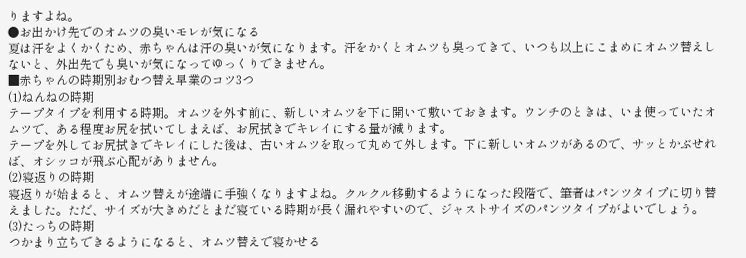りますよね。
●お出かけ先でのオムツの臭いモレが気になる
夏は汗をよくかくため、赤ちゃんは汗の臭いが気になります。汗をかくとオムツも臭ってきて、いつも以上にこまめにオムツ替えしないと、外出先でも臭いが気になってゆっくりできません。
■赤ちゃんの時期別おむつ替え早業のコツ3つ
(1)ねんねの時期
テープタイプを利用する時期。オムツを外す前に、新しいオムツを下に開いて敷いておきます。ウンチのときは、いま使っていたオムツで、ある程度お尻を拭いてしまえば、お尻拭きでキレイにする量が減ります。
テープを外してお尻拭きでキレイにした後は、古いオムツを取って丸めて外します。下に新しいオムツがあるので、サッとかぶせれば、オシッコが飛ぶ心配がありません。
(2)寝返りの時期
寝返りが始まると、オムツ替えが途端に手強くなりますよね。クルクル移動するようになった段階で、筆者はパンツタイプに切り替えました。ただ、サイズが大きめだとまだ寝ている時期が長く漏れやすいので、ジャストサイズのパンツタイプがよいでしょう。
(3)たっちの時期
つかまり立ちできるようになると、オムツ替えで寝かせる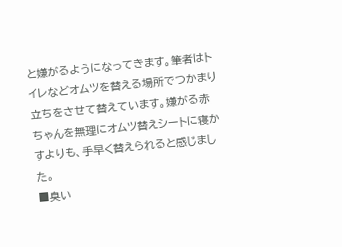と嫌がるようになってきます。筆者はトイレなどオムツを替える場所でつかまり立ちをさせて替えています。嫌がる赤ちゃんを無理にオムツ替えシートに寝かすよりも、手早く替えられると感じました。
■臭い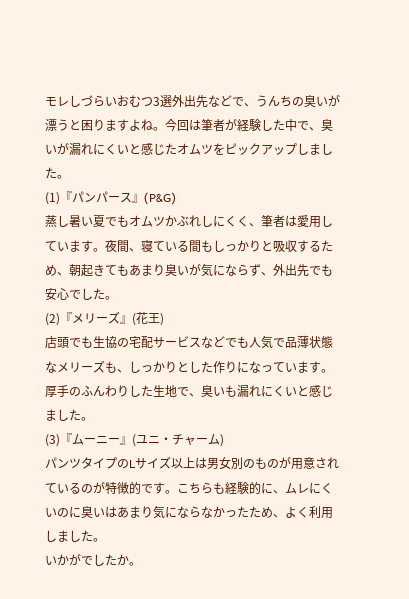モレしづらいおむつ3選外出先などで、うんちの臭いが漂うと困りますよね。今回は筆者が経験した中で、臭いが漏れにくいと感じたオムツをピックアップしました。
(1)『パンパース』(P&G)
蒸し暑い夏でもオムツかぶれしにくく、筆者は愛用しています。夜間、寝ている間もしっかりと吸収するため、朝起きてもあまり臭いが気にならず、外出先でも安心でした。
(2)『メリーズ』(花王)
店頭でも生協の宅配サービスなどでも人気で品薄状態なメリーズも、しっかりとした作りになっています。厚手のふんわりした生地で、臭いも漏れにくいと感じました。
(3)『ムーニー』(ユニ・チャーム)
パンツタイプのLサイズ以上は男女別のものが用意されているのが特徴的です。こちらも経験的に、ムレにくいのに臭いはあまり気にならなかったため、よく利用しました。
いかがでしたか。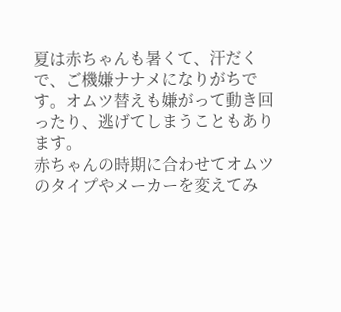夏は赤ちゃんも暑くて、汗だくで、ご機嫌ナナメになりがちです。オムツ替えも嫌がって動き回ったり、逃げてしまうこともあります。
赤ちゃんの時期に合わせてオムツのタイプやメーカーを変えてみ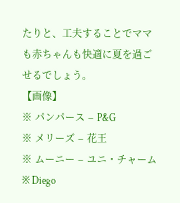たりと、工夫することでママも赤ちゃんも快適に夏を過ごせるでしょう。
【画像】
※ パンパース – P&G
※ メリーズ – 花王
※ ムーニー – ユニ・チャーム
※ Diego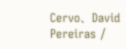Cervo、David Pereiras /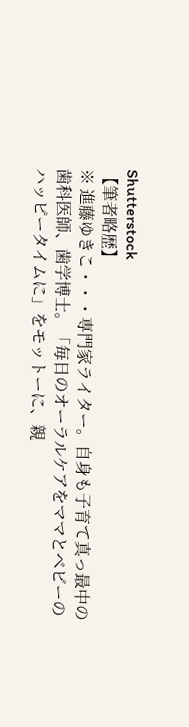Shutterstock
【筆者略歴】
※ 進藤ゆきこ・・・専門家ライター。自身も子育て真っ最中の歯科医師、歯学博士。「毎日のオーラルケアをママとベビーのハッピータイムに」をモットーに、親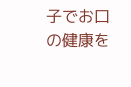子でお口の健康を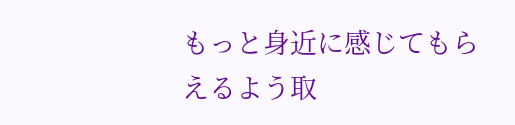もっと身近に感じてもらえるよう取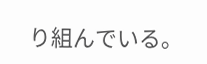り組んでいる。